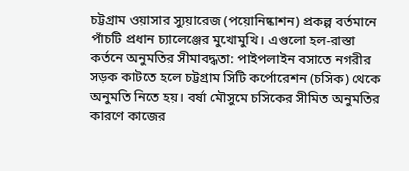চট্টগ্রাম ওয়াসার স্যুয়ারেজ (পয়োনিষ্কাশন) প্রকল্প বর্তমানে পাঁচটি প্রধান চ্যালেঞ্জের মুখোমুখি। এগুলো হল-রাস্তা কর্তনে অনুমতির সীমাবদ্ধতা: পাইপলাইন বসাতে নগরীর সড়ক কাটতে হলে চট্টগ্রাম সিটি কর্পোরেশন (চসিক) থেকে অনুমতি নিতে হয়। বর্ষা মৌসুমে চসিকের সীমিত অনুমতির কারণে কাজের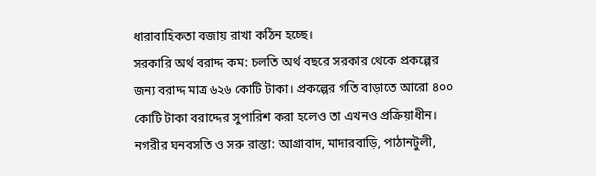ধারাবাহিকতা বজায় রাখা কঠিন হচ্ছে।
সরকারি অর্থ বরাদ্দ কম: চলতি অর্থ বছরে সরকার থেকে প্রকল্পের জন্য বরাদ্দ মাত্র ৬২৬ কোটি টাকা। প্রকল্পের গতি বাড়াতে আরো ৪০০ কোটি টাকা বরাদ্দের সুপারিশ করা হলেও তা এখনও প্রক্রিয়াধীন।
নগরীর ঘনবসতি ও সরু রাস্তা: আগ্রাবাদ, মাদারবাড়ি, পাঠানটুলী,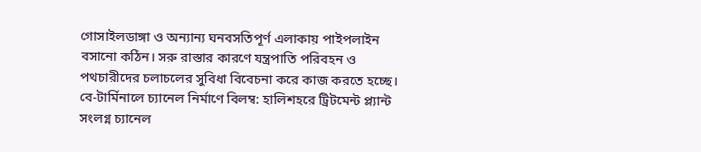গোসাইলডাঙ্গা ও অন্যান্য ঘনবসতিপূর্ণ এলাকায় পাইপলাইন বসানো কঠিন। সরু রাস্তার কারণে যন্ত্রপাতি পরিবহন ও পথচারীদের চলাচলের সুবিধা বিবেচনা করে কাজ করতে হচ্ছে।
বে-টার্মিনালে চ্যানেল নির্মাণে বিলম্ব: হালিশহরে ট্রিটমেন্ট প্ল্যান্ট সংলগ্ন চ্যানেল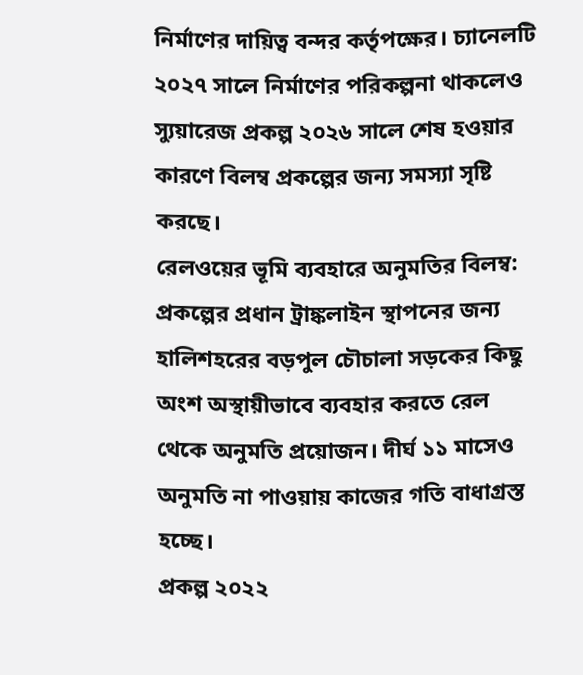নির্মাণের দায়িত্ব বন্দর কর্তৃপক্ষের। চ্যানেলটি ২০২৭ সালে নির্মাণের পরিকল্পনা থাকলেও স্যুয়ারেজ প্রকল্প ২০২৬ সালে শেষ হওয়ার কারণে বিলম্ব প্রকল্পের জন্য সমস্যা সৃষ্টি করছে।
রেলওয়ের ভূমি ব্যবহারে অনুমতির বিলম্ব: প্রকল্পের প্রধান ট্রাঙ্কলাইন স্থাপনের জন্য হালিশহরের বড়পুল চৌচালা সড়কের কিছু অংশ অস্থায়ীভাবে ব্যবহার করতে রেল থেকে অনুমতি প্রয়োজন। দীর্ঘ ১১ মাসেও অনুমতি না পাওয়ায় কাজের গতি বাধাগ্রস্ত হচ্ছে।
প্রকল্প ২০২২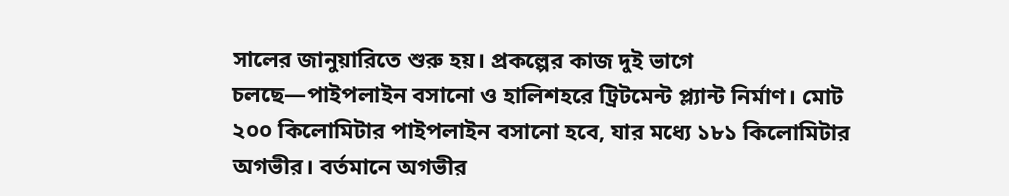সালের জানুয়ারিতে শুরু হয়। প্রকল্পের কাজ দুই ভাগে চলছে—পাইপলাইন বসানো ও হালিশহরে ট্রিটমেন্ট প্ল্যান্ট নির্মাণ। মোট ২০০ কিলোমিটার পাইপলাইন বসানো হবে, যার মধ্যে ১৮১ কিলোমিটার অগভীর। বর্তমানে অগভীর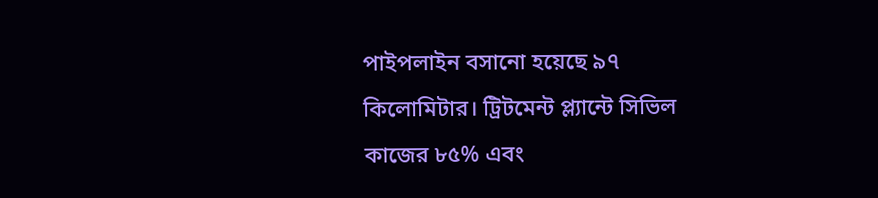পাইপলাইন বসানো হয়েছে ৯৭ কিলোমিটার। ট্রিটমেন্ট প্ল্যান্টে সিভিল কাজের ৮৫% এবং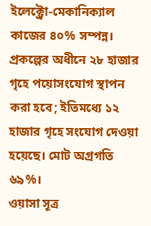ইলেক্ট্রো-মেকানিক্যাল কাজের ৪০% সম্পন্ন।
প্রকল্পের অধীনে ২৮ হাজার গৃহে পয়োসংযোগ স্থাপন করা হবে; ইতিমধ্যে ১২ হাজার গৃহে সংযোগ দেওয়া হয়েছে। মোট অগ্রগতি ৬৯%।
ওয়াসা সূত্র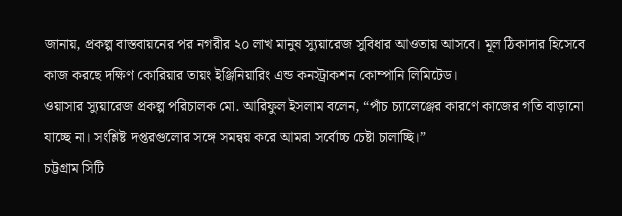জানায়, প্রকল্প বাস্তবায়নের পর নগরীর ২০ লাখ মানুষ স্যুয়ারেজ সুবিধার আওতায় আসবে। মূল ঠিকাদার হিসেবে কাজ করছে দক্ষিণ কোরিয়ার তায়ং ইঞ্জিনিয়ারিং এন্ড কনস্ট্রাকশন কোম্পানি লিমিটেড।
ওয়াসার স্যুয়ারেজ প্রকল্প পরিচালক মো. আরিফুল ইসলাম বলেন, “পাঁচ চ্যালেঞ্জের কারণে কাজের গতি বাড়ানো যাচ্ছে না। সংশ্লিষ্ট দপ্তরগুলোর সঙ্গে সমন্বয় করে আমরা সর্বোচ্চ চেষ্টা চালাচ্ছি।”
চট্টগ্রাম সিটি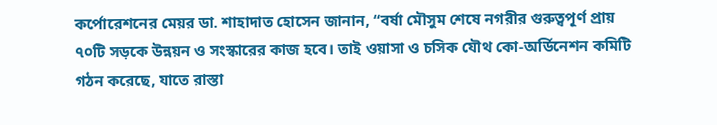কর্পোরেশনের মেয়র ডা. শাহাদাত হোসেন জানান, “বর্ষা মৌসুম শেষে নগরীর গুরুত্বপূর্ণ প্রায় ৭০টি সড়কে উন্নয়ন ও সংস্কারের কাজ হবে। তাই ওয়াসা ও চসিক যৌথ কো-অর্ডিনেশন কমিটি গঠন করেছে, যাতে রাস্তা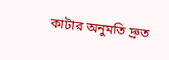কাটার অনুমতি দ্রুত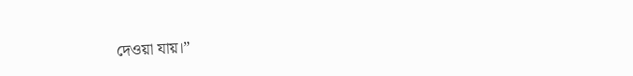দেওয়া যায়।”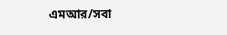এমআর/সবা